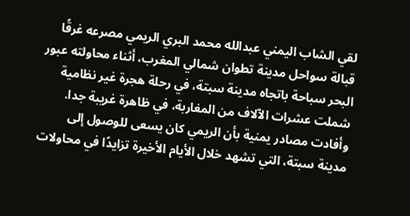لقي الشاب اليمني عبدالله محمد البري الريمي مصرعه غرقًا قبالة سواحل مدينة تطوان شمالي المغرب، أثناء محاولته عبور البحر سباحة باتجاه مدينة سبتة، في رحلة هجرة غير نظامية شملت عشرات الآلاف من المغاربة، في ظاهرة غريبة جدا.
وأفادت مصادر يمنية بأن الريمي كان يسعى للوصول إلى مدينة سبتة، التي تشهد خلال الأيام الأخيرة تزايدًا في محاولات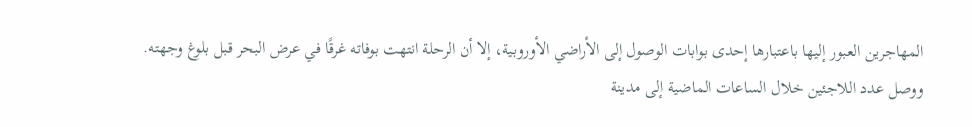المهاجرين العبور إليها باعتبارها إحدى بوابات الوصول إلى الأراضي الأوروبية، إلا أن الرحلة انتهت بوفاته غرقًا في عرض البحر قبل بلوغ وجهته.
ووصل عدد اللاجئين خلال الساعات الماضية إلى مدينة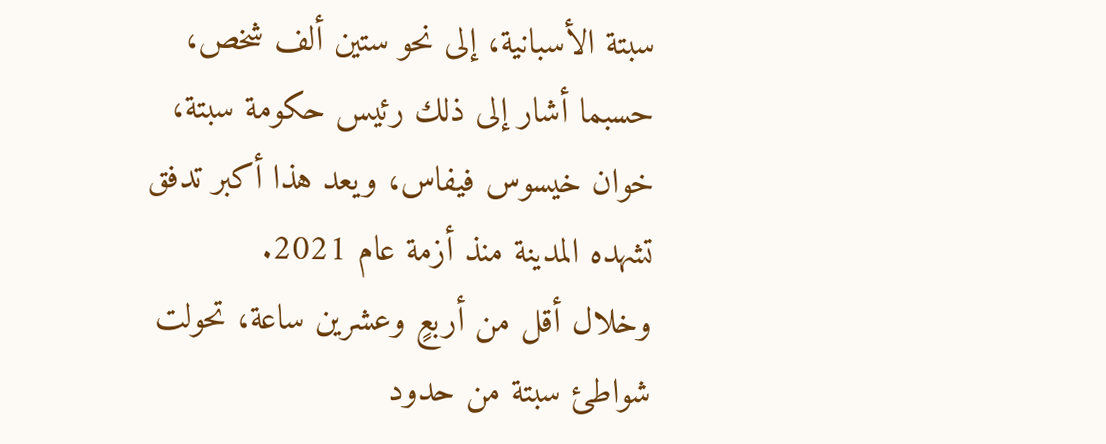سبتة الأسبانية، إلى نحو ستين ألف شخص، حسبما أشار إلى ذلك رئيس حكومة سبتة، خوان خيسوس فيفاس، ويعد هذا أكبر تدفق تشهده المدينة منذ أزمة عام 2021.
وخلال أقل من أربعٍ وعشرين ساعة، تحولت شواطئ سبتة من حدود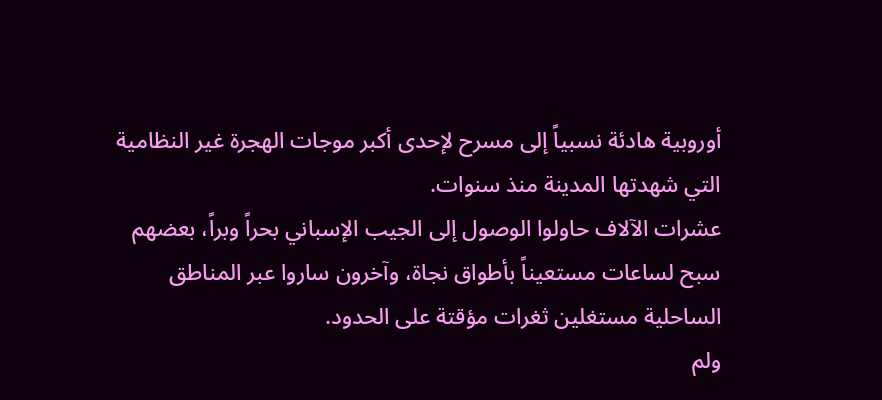أوروبية هادئة نسبياً إلى مسرح لإحدى أكبر موجات الهجرة غير النظامية التي شهدتها المدينة منذ سنوات.
عشرات الآلاف حاولوا الوصول إلى الجيب الإسباني بحراً وبراً، بعضهم سبح لساعات مستعيناً بأطواق نجاة، وآخرون ساروا عبر المناطق الساحلية مستغلين ثغرات مؤقتة على الحدود.
ولم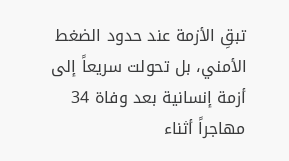تبقِ الأزمة عند حدود الضغط الأمني، بل تحولت سريعاً إلى أزمة إنسانية بعد وفاة 34 مهاجراً أثناء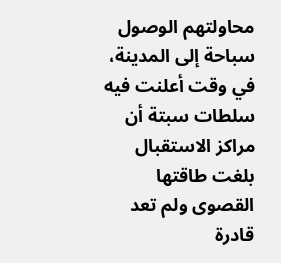محاولتهم الوصول سباحة إلى المدينة، في وقت أعلنت فيه سلطات سبتة أن مراكز الاستقبال بلغت طاقتها القصوى ولم تعد قادرة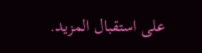على استقبال المزيد.